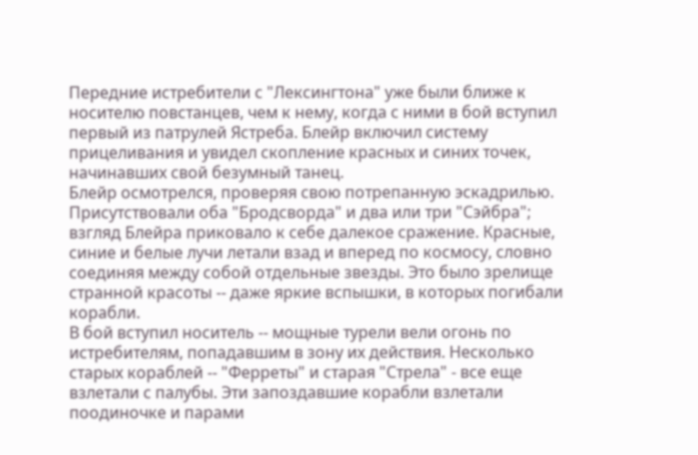Передние истребители с "Лексингтона" уже были ближе к носителю повстанцев, чем к нему, когда с ними в бой вступил первый из патрулей Ястреба. Блейр включил систему прицеливания и увидел скопление красных и синих точек, начинавших свой безумный танец.
Блейр осмотрелся, проверяя свою потрепанную эскадрилью. Присутствовали оба "Бродсворда" и два или три "Сэйбра"; взгляд Блейра приковало к себе далекое сражение. Красные, синие и белые лучи летали взад и вперед по космосу, словно соединяя между собой отдельные звезды. Это было зрелище странной красоты -- даже яркие вспышки, в которых погибали корабли.
В бой вступил носитель -- мощные турели вели огонь по истребителям, попадавшим в зону их действия. Несколько старых кораблей -- "Ферреты" и старая "Стрела" - все еще взлетали с палубы. Эти запоздавшие корабли взлетали поодиночке и парами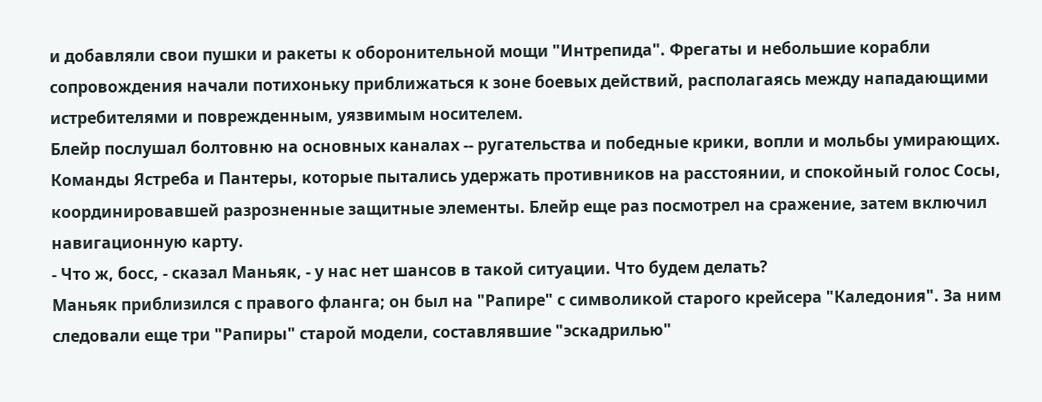и добавляли свои пушки и ракеты к оборонительной мощи "Интрепида". Фрегаты и небольшие корабли сопровождения начали потихоньку приближаться к зоне боевых действий, располагаясь между нападающими истребителями и поврежденным, уязвимым носителем.
Блейр послушал болтовню на основных каналах -- ругательства и победные крики, вопли и мольбы умирающих. Команды Ястреба и Пантеры, которые пытались удержать противников на расстоянии, и спокойный голос Сосы, координировавшей разрозненные защитные элементы. Блейр еще раз посмотрел на сражение, затем включил навигационную карту.
- Что ж, босс, - сказал Маньяк, - у нас нет шансов в такой ситуации. Что будем делать?
Маньяк приблизился с правого фланга; он был на "Рапире" с символикой старого крейсера "Каледония". За ним следовали еще три "Рапиры" старой модели, составлявшие "эскадрилью"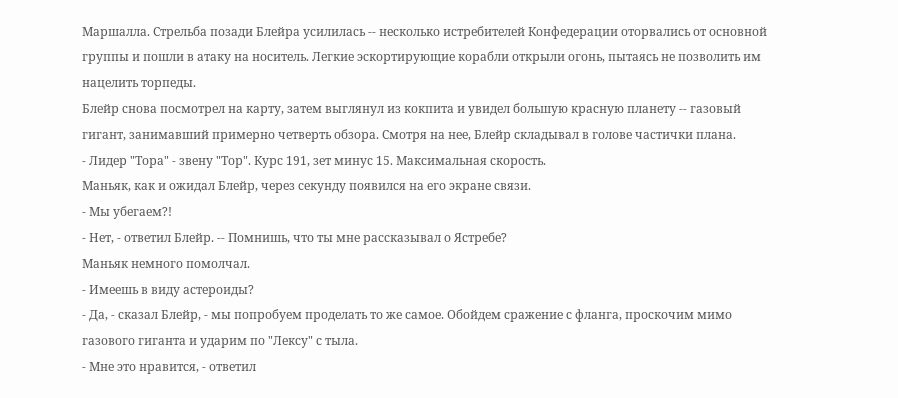Маршалла. Стрельба позади Блейра усилилась -- несколько истребителей Конфедерации оторвались от основной группы и пошли в атаку на носитель. Легкие эскортирующие корабли открыли огонь, пытаясь не позволить им нацелить торпеды.
Блейр снова посмотрел на карту, затем выглянул из кокпита и увидел большую красную планету -- газовый гигант, занимавший примерно четверть обзора. Смотря на нее, Блейр складывал в голове частички плана.
- Лидер "Тора" - звену "Тор". Курс 191, зет минус 15. Максимальная скорость.
Маньяк, как и ожидал Блейр, через секунду появился на его экране связи.
- Мы убегаем?!
- Нет, - ответил Блейр. -- Помнишь, что ты мне рассказывал о Ястребе?
Маньяк немного помолчал.
- Имеешь в виду астероиды?
- Да, - сказал Блейр, - мы попробуем проделать то же самое. Обойдем сражение с фланга, проскочим мимо газового гиганта и ударим по "Лексу" с тыла.
- Мне это нравится, - ответил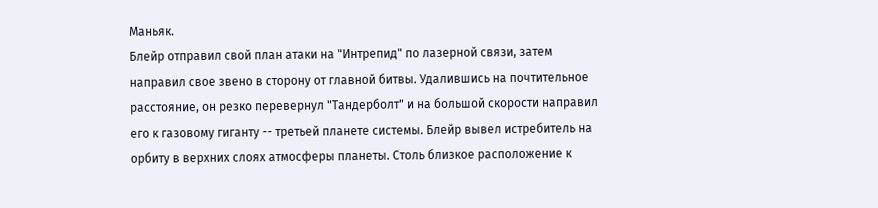Маньяк.
Блейр отправил свой план атаки на "Интрепид" по лазерной связи, затем направил свое звено в сторону от главной битвы. Удалившись на почтительное расстояние, он резко перевернул "Тандерболт" и на большой скорости направил его к газовому гиганту -- третьей планете системы. Блейр вывел истребитель на орбиту в верхних слоях атмосферы планеты. Столь близкое расположение к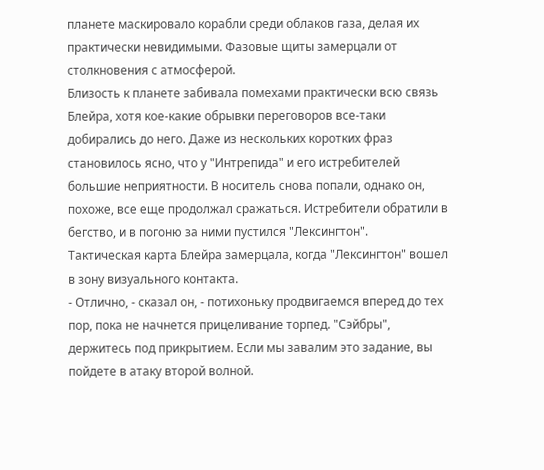планете маскировало корабли среди облаков газа, делая их практически невидимыми. Фазовые щиты замерцали от столкновения с атмосферой.
Близость к планете забивала помехами практически всю связь Блейра, хотя кое-какие обрывки переговоров все-таки добирались до него. Даже из нескольких коротких фраз становилось ясно, что у "Интрепида" и его истребителей большие неприятности. В носитель снова попали, однако он, похоже, все еще продолжал сражаться. Истребители обратили в бегство, и в погоню за ними пустился "Лексингтон".
Тактическая карта Блейра замерцала, когда "Лексингтон" вошел в зону визуального контакта.
- Отлично, - сказал он, - потихоньку продвигаемся вперед до тех пор, пока не начнется прицеливание торпед. "Сэйбры", держитесь под прикрытием. Если мы завалим это задание, вы пойдете в атаку второй волной.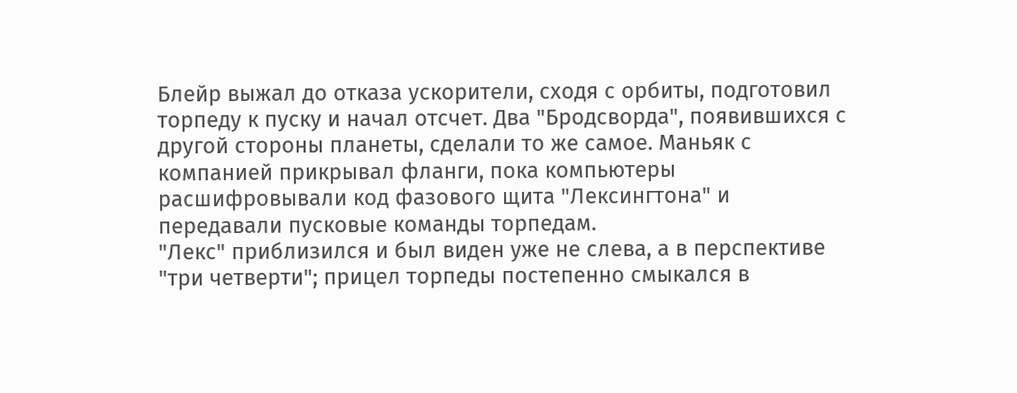Блейр выжал до отказа ускорители, сходя с орбиты, подготовил торпеду к пуску и начал отсчет. Два "Бродсворда", появившихся с другой стороны планеты, сделали то же самое. Маньяк с компанией прикрывал фланги, пока компьютеры расшифровывали код фазового щита "Лексингтона" и передавали пусковые команды торпедам.
"Лекс" приблизился и был виден уже не слева, а в перспективе "три четверти"; прицел торпеды постепенно смыкался в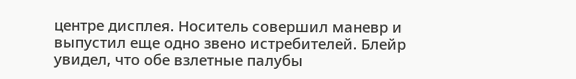центре дисплея. Носитель совершил маневр и выпустил еще одно звено истребителей. Блейр увидел, что обе взлетные палубы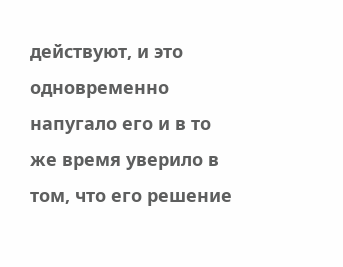действуют, и это одновременно напугало его и в то же время уверило в том, что его решение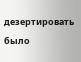дезертировать было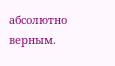абсолютно верным.